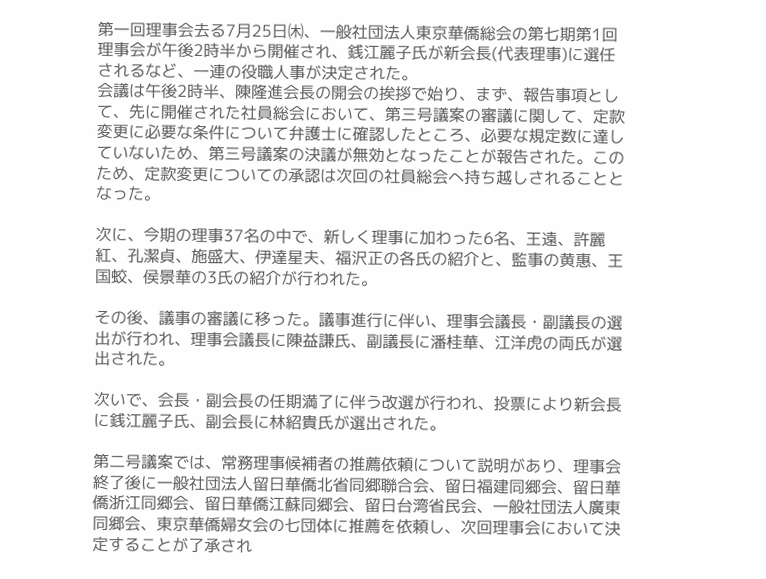第一回理事会去る7月25日㈭、一般社団法人東京華僑総会の第七期第1回理事会が午後2時半から開催され、銭江麗子氏が新会長(代表理事)に選任されるなど、一連の役職人事が決定された。
会議は午後2時半、陳隆進会長の開会の挨拶で始り、まず、報告事項として、先に開催された社員総会において、第三号議案の審議に関して、定款変更に必要な条件について弁護士に確認したところ、必要な規定数に達していないため、第三号議案の決議が無効となったことが報告された。このため、定款変更についての承認は次回の社員総会へ持ち越しされることとなった。

次に、今期の理事37名の中で、新しく理事に加わった6名、王遠、許麗紅、孔潔貞、施盛大、伊達星夫、福沢正の各氏の紹介と、監事の黄惠、王国蛟、侯景華の3氏の紹介が行われた。

その後、議事の審議に移った。議事進行に伴い、理事会議長・副議長の選出が行われ、理事会議長に陳益謙氏、副議長に潘桂華、江洋虎の両氏が選出された。

次いで、会長・副会長の任期満了に伴う改選が行われ、投票により新会長に銭江麗子氏、副会長に林紹貴氏が選出された。

第二号議案では、常務理事候補者の推薦依頼について説明があり、理事会終了後に一般社団法人留日華僑北省同郷聯合会、留日福建同郷会、留日華僑浙江同郷会、留日華僑江蘇同郷会、留日台湾省民会、一般社団法人廣東同郷会、東京華僑婦女会の七団体に推薦を依頼し、次回理事会において決定することが了承され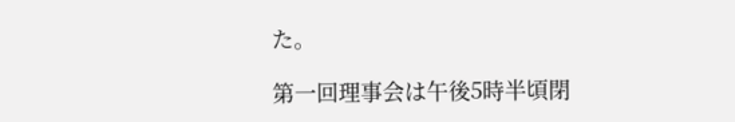た。

第一回理事会は午後5時半頃閉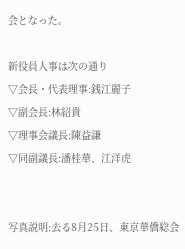会となった。

新役員人事は次の通り
▽会長・代表理事:銭江麗子
▽副会長:林紹貴
▽理事会議長:陳益謙
▽同副議長:潘桂華、江洋虎


写真説明:去る8月25日、東京華僑総会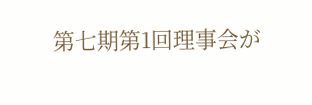第七期第1回理事会が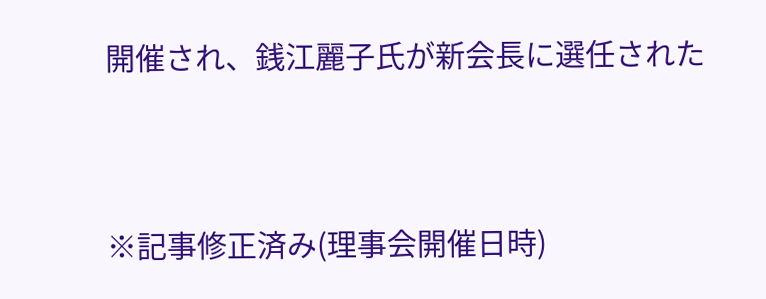開催され、銭江麗子氏が新会長に選任された



※記事修正済み(理事会開催日時)